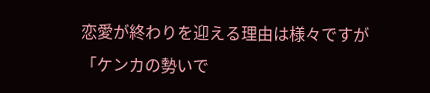恋愛が終わりを迎える理由は様々ですが「ケンカの勢いで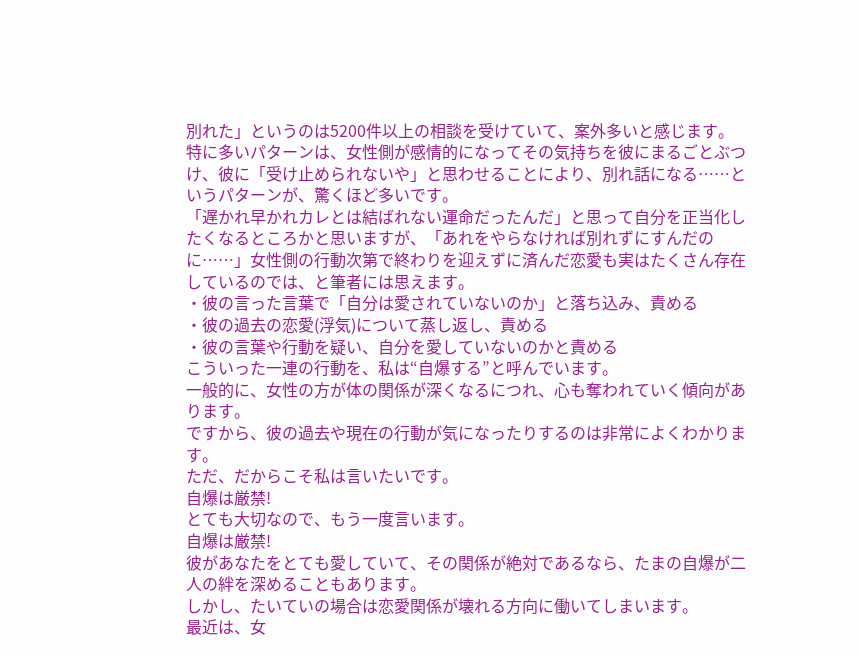別れた」というのは5200件以上の相談を受けていて、案外多いと感じます。
特に多いパターンは、女性側が感情的になってその気持ちを彼にまるごとぶつけ、彼に「受け止められないや」と思わせることにより、別れ話になる……というパターンが、驚くほど多いです。
「遅かれ早かれカレとは結ばれない運命だったんだ」と思って自分を正当化したくなるところかと思いますが、「あれをやらなければ別れずにすんだのに……」女性側の行動次第で終わりを迎えずに済んだ恋愛も実はたくさん存在しているのでは、と筆者には思えます。
・彼の言った言葉で「自分は愛されていないのか」と落ち込み、責める
・彼の過去の恋愛(浮気)について蒸し返し、責める
・彼の言葉や行動を疑い、自分を愛していないのかと責める
こういった一連の行動を、私は“自爆する”と呼んでいます。
一般的に、女性の方が体の関係が深くなるにつれ、心も奪われていく傾向があります。
ですから、彼の過去や現在の行動が気になったりするのは非常によくわかります。
ただ、だからこそ私は言いたいです。
自爆は厳禁!
とても大切なので、もう一度言います。
自爆は厳禁!
彼があなたをとても愛していて、その関係が絶対であるなら、たまの自爆が二人の絆を深めることもあります。
しかし、たいていの場合は恋愛関係が壊れる方向に働いてしまいます。
最近は、女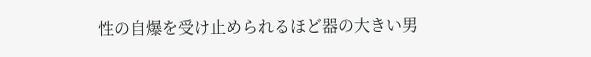性の自爆を受け止められるほど器の大きい男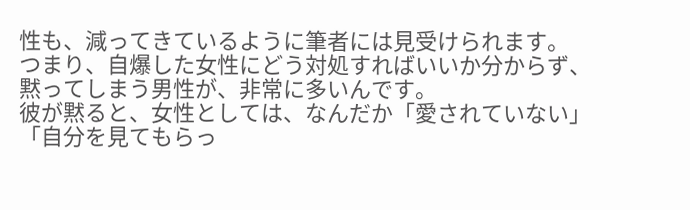性も、減ってきているように筆者には見受けられます。
つまり、自爆した女性にどう対処すればいいか分からず、黙ってしまう男性が、非常に多いんです。
彼が黙ると、女性としては、なんだか「愛されていない」「自分を見てもらっ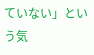ていない」という気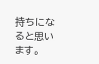持ちになると思います。